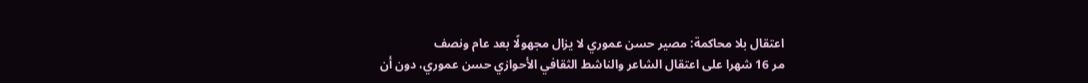اعتقال بلا محاكمة: مصير حسن عموري لا يزال مجهولًا بعد عام ونصف
مر 16 شهرا على اعتقال الشاعر والناشط الثقافي الأحوازي حسن عموري، دون أن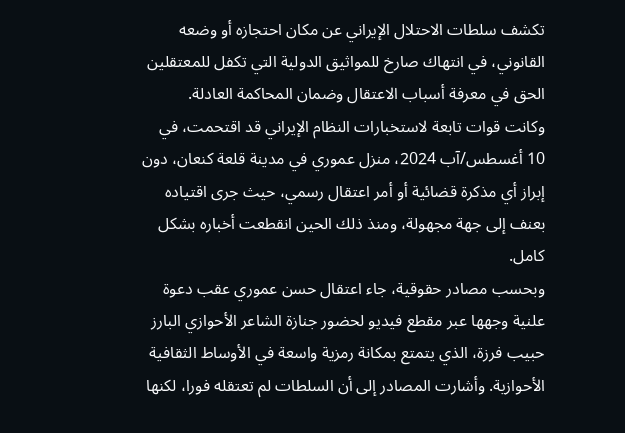تكشف سلطات الاحتلال الإيراني عن مكان احتجازه أو وضعه القانوني، في انتهاك صارخ للمواثيق الدولية التي تكفل للمعتقلين الحق في معرفة أسباب الاعتقال وضمان المحاكمة العادلة.
وكانت قوات تابعة لاستخبارات النظام الإيراني قد اقتحمت، في 10 أغسطس/آب 2024، منزل عموري في مدينة قلعة كنعان، دون إبراز أي مذكرة قضائية أو أمر اعتقال رسمي، حيث جرى اقتياده بعنف إلى جهة مجهولة، ومنذ ذلك الحين انقطعت أخباره بشكل كامل.
وبحسب مصادر حقوقية، جاء اعتقال حسن عموري عقب دعوة علنية وجهها عبر مقطع فيديو لحضور جنازة الشاعر الأحوازي البارز حبيب فرزة، الذي يتمتع بمكانة رمزية واسعة في الأوساط الثقافية الأحوازية. وأشارت المصادر إلى أن السلطات لم تعتقله فورا، لكنها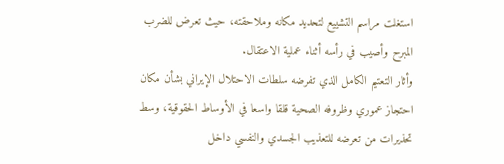استغلت مراسم التشييع لتحديد مكانه وملاحقته، حيث تعرض للضرب المبرح وأصيب في رأسه أثناء عملية الاعتقال.
وأثار التعتيم الكامل الذي تفرضه سلطات الاحتلال الإيراني بشأن مكان احتجاز عموري وظروفه الصحية قلقا واسعا في الأوساط الحقوقية، وسط تحذيرات من تعرضه للتعذيب الجسدي والنفسي داخل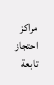مراكز احتجاز تابعة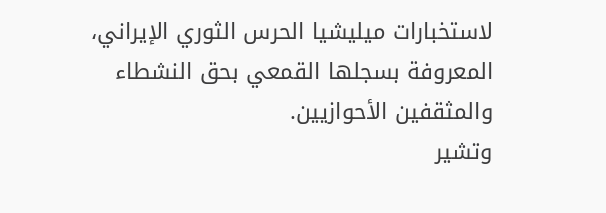لاستخبارات ميليشيا الحرس الثوري الإيراني، المعروفة بسجلها القمعي بحق النشطاء والمثقفين الأحوازيين.
وتشير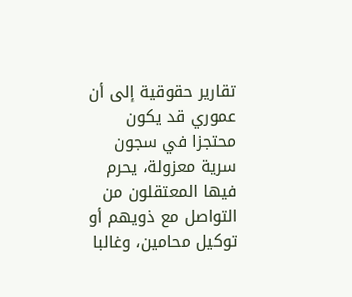تقارير حقوقية إلى أن عموري قد يكون محتجزا في سجون سرية معزولة، يحرم فيها المعتقلون من التواصل مع ذويهم أو توكيل محامين، وغالبا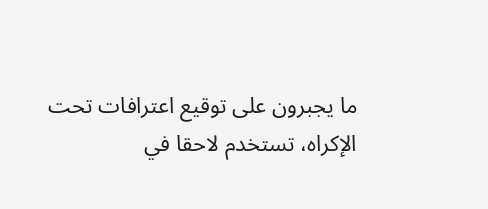ما يجبرون على توقيع اعترافات تحت الإكراه، تستخدم لاحقا في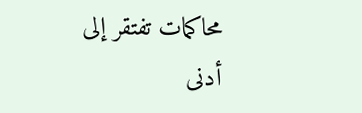محاكمات تفتقر إلى أدنى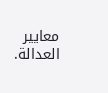معايير العدالة.